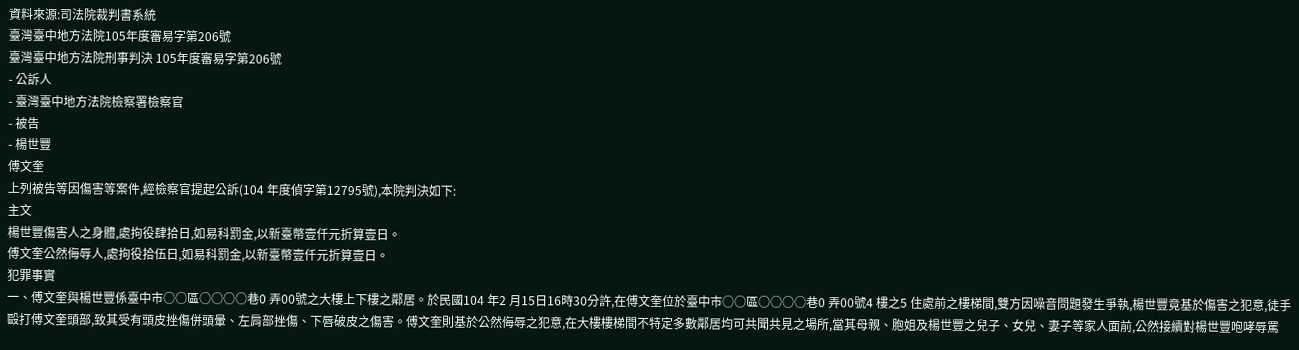資料來源:司法院裁判書系統
臺灣臺中地方法院105年度審易字第206號
臺灣臺中地方法院刑事判決 105年度審易字第206號
- 公訴人
- 臺灣臺中地方法院檢察署檢察官
- 被告
- 楊世豐
傅文奎
上列被告等因傷害等案件,經檢察官提起公訴(104 年度偵字第12795號),本院判決如下:
主文
楊世豐傷害人之身體,處拘役肆拾日,如易科罰金,以新臺幣壹仟元折算壹日。
傅文奎公然侮辱人,處拘役拾伍日,如易科罰金,以新臺幣壹仟元折算壹日。
犯罪事實
一、傅文奎與楊世豐係臺中市○○區○○○○巷0 弄00號之大樓上下樓之鄰居。於民國104 年2 月15日16時30分許,在傅文奎位於臺中市○○區○○○○巷0 弄00號4 樓之5 住處前之樓梯間,雙方因噪音問題發生爭執,楊世豐竟基於傷害之犯意,徒手毆打傅文奎頭部,致其受有頭皮挫傷併頭暈、左肩部挫傷、下唇破皮之傷害。傅文奎則基於公然侮辱之犯意,在大樓樓梯間不特定多數鄰居均可共聞共見之場所,當其母親、胞姐及楊世豐之兒子、女兒、妻子等家人面前,公然接續對楊世豐咆哮辱罵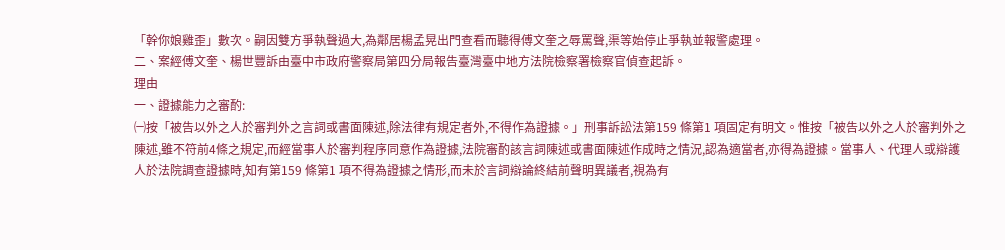「幹你娘雞歪」數次。嗣因雙方爭執聲過大,為鄰居楊孟晃出門查看而聽得傅文奎之辱罵聲,渠等始停止爭執並報警處理。
二、案經傅文奎、楊世豐訴由臺中市政府警察局第四分局報告臺灣臺中地方法院檢察署檢察官偵查起訴。
理由
一、證據能力之審酌:
㈠按「被告以外之人於審判外之言詞或書面陳述,除法律有規定者外,不得作為證據。」刑事訴訟法第159 條第1 項固定有明文。惟按「被告以外之人於審判外之陳述,雖不符前4條之規定,而經當事人於審判程序同意作為證據,法院審酌該言詞陳述或書面陳述作成時之情況,認為適當者,亦得為證據。當事人、代理人或辯護人於法院調查證據時,知有第159 條第1 項不得為證據之情形,而未於言詞辯論終結前聲明異議者,視為有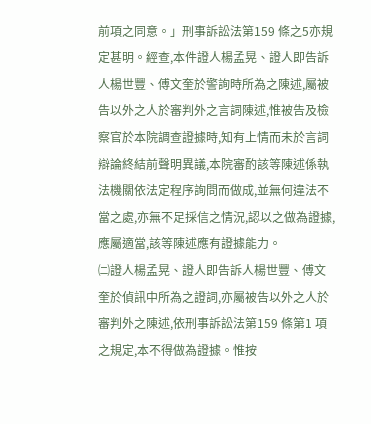前項之同意。」刑事訴訟法第159 條之5亦規定甚明。經查,本件證人楊孟晃、證人即告訴人楊世豐、傅文奎於警詢時所為之陳述,屬被告以外之人於審判外之言詞陳述,惟被告及檢察官於本院調查證據時,知有上情而未於言詞辯論終結前聲明異議,本院審酌該等陳述係執法機關依法定程序詢問而做成,並無何違法不當之處,亦無不足採信之情況,認以之做為證據,應屬適當,該等陳述應有證據能力。
㈡證人楊孟晃、證人即告訴人楊世豐、傅文奎於偵訊中所為之證詞,亦屬被告以外之人於審判外之陳述,依刑事訴訟法第159 條第1 項之規定,本不得做為證據。惟按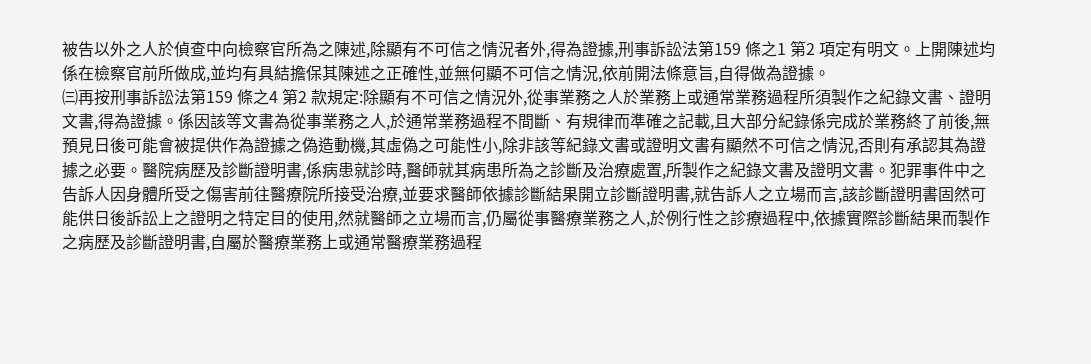被告以外之人於偵查中向檢察官所為之陳述,除顯有不可信之情況者外,得為證據,刑事訴訟法第159 條之1 第2 項定有明文。上開陳述均係在檢察官前所做成,並均有具結擔保其陳述之正確性,並無何顯不可信之情況,依前開法條意旨,自得做為證據。
㈢再按刑事訴訟法第159 條之4 第2 款規定:除顯有不可信之情況外,從事業務之人於業務上或通常業務過程所須製作之紀錄文書、證明文書,得為證據。係因該等文書為從事業務之人,於通常業務過程不間斷、有規律而準確之記載,且大部分紀錄係完成於業務終了前後,無預見日後可能會被提供作為證據之偽造動機,其虛偽之可能性小,除非該等紀錄文書或證明文書有顯然不可信之情況,否則有承認其為證據之必要。醫院病歷及診斷證明書,係病患就診時,醫師就其病患所為之診斷及治療處置,所製作之紀錄文書及證明文書。犯罪事件中之告訴人因身體所受之傷害前往醫療院所接受治療,並要求醫師依據診斷結果開立診斷證明書,就告訴人之立場而言,該診斷證明書固然可能供日後訴訟上之證明之特定目的使用,然就醫師之立場而言,仍屬從事醫療業務之人,於例行性之診療過程中,依據實際診斷結果而製作之病歷及診斷證明書,自屬於醫療業務上或通常醫療業務過程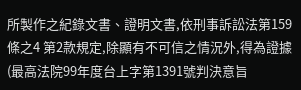所製作之紀錄文書、證明文書,依刑事訴訟法第159 條之4 第2款規定,除顯有不可信之情況外,得為證據(最高法院99年度台上字第1391號判決意旨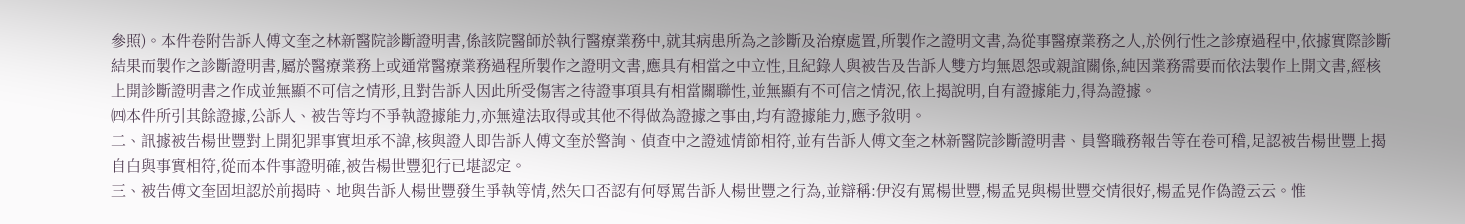參照)。本件卷附告訴人傅文奎之林新醫院診斷證明書,係該院醫師於執行醫療業務中,就其病患所為之診斷及治療處置,所製作之證明文書,為從事醫療業務之人,於例行性之診療過程中,依據實際診斷結果而製作之診斷證明書,屬於醫療業務上或通常醫療業務過程所製作之證明文書,應具有相當之中立性,且紀錄人與被告及告訴人雙方均無恩怨或親誼關係,純因業務需要而依法製作上開文書,經核上開診斷證明書之作成並無顯不可信之情形,且對告訴人因此所受傷害之待證事項具有相當關聯性,並無顯有不可信之情況,依上揭說明,自有證據能力,得為證據。
㈣本件所引其餘證據,公訴人、被告等均不爭執證據能力,亦無違法取得或其他不得做為證據之事由,均有證據能力,應予敘明。
二、訊據被告楊世豐對上開犯罪事實坦承不諱,核與證人即告訴人傅文奎於警詢、偵查中之證述情節相符,並有告訴人傅文奎之林新醫院診斷證明書、員警職務報告等在卷可稽,足認被告楊世豐上揭自白與事實相符,從而本件事證明確,被告楊世豐犯行已堪認定。
三、被告傅文奎固坦認於前揭時、地與告訴人楊世豐發生爭執等情,然矢口否認有何辱罵告訴人楊世豐之行為,並辯稱:伊沒有罵楊世豐,楊孟晃與楊世豐交情很好,楊孟晃作偽證云云。惟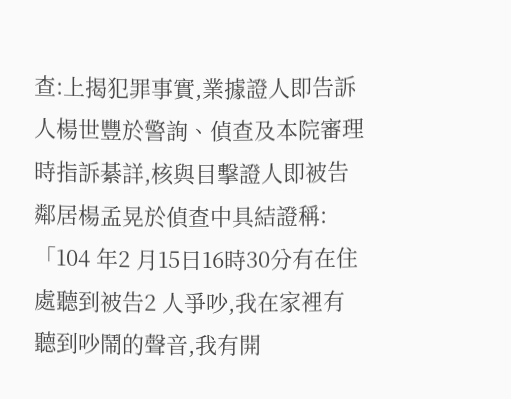查:上揭犯罪事實,業據證人即告訴人楊世豐於警詢、偵查及本院審理時指訴綦詳,核與目擊證人即被告鄰居楊孟晃於偵查中具結證稱:「104 年2 月15日16時30分有在住處聽到被告2 人爭吵,我在家裡有聽到吵鬧的聲音,我有開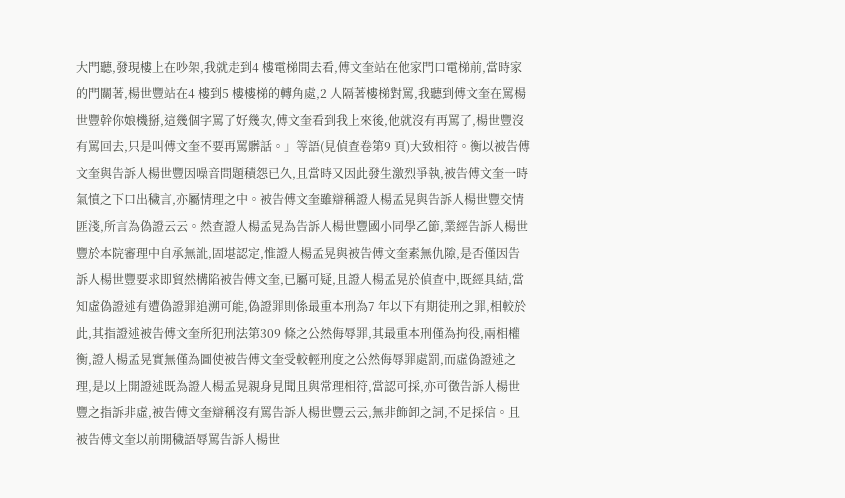大門聽,發現樓上在吵架,我就走到4 樓電梯間去看,傅文奎站在他家門口電梯前,當時家的門關著,楊世豐站在4 樓到5 樓樓梯的轉角處,2 人隔著樓梯對罵,我聽到傅文奎在罵楊世豐幹你娘機掰,這幾個字罵了好幾次,傅文奎看到我上來後,他就沒有再罵了,楊世豐沒有罵回去,只是叫傅文奎不要再罵髒話。」等語(見偵查卷第9 頁)大致相符。衡以被告傅文奎與告訴人楊世豐因噪音問題積怨已久,且當時又因此發生激烈爭執,被告傅文奎一時氣憤之下口出穢言,亦屬情理之中。被告傅文奎雖辯稱證人楊孟晃與告訴人楊世豐交情匪淺,所言為偽證云云。然查證人楊孟晃為告訴人楊世豐國小同學乙節,業經告訴人楊世豐於本院審理中自承無訛,固堪認定,惟證人楊孟晃與被告傅文奎素無仇隙,是否僅因告訴人楊世豐要求即貿然構陷被告傅文奎,已屬可疑,且證人楊孟晃於偵查中,既經具結,當知虛偽證述有遭偽證罪追溯可能,偽證罪則係最重本刑為7 年以下有期徒刑之罪,相較於此,其指證述被告傅文奎所犯刑法第309 條之公然侮辱罪,其最重本刑僅為拘役,兩相權衡,證人楊孟晃實無僅為圖使被告傅文奎受較輕刑度之公然侮辱罪處罰,而虛偽證述之理,是以上開證述既為證人楊孟晃親身見聞且與常理相符,當認可採,亦可徵告訴人楊世豐之指訴非虛,被告傅文奎辯稱沒有罵告訴人楊世豐云云,無非飾卸之詞,不足採信。且被告傅文奎以前開穢語辱罵告訴人楊世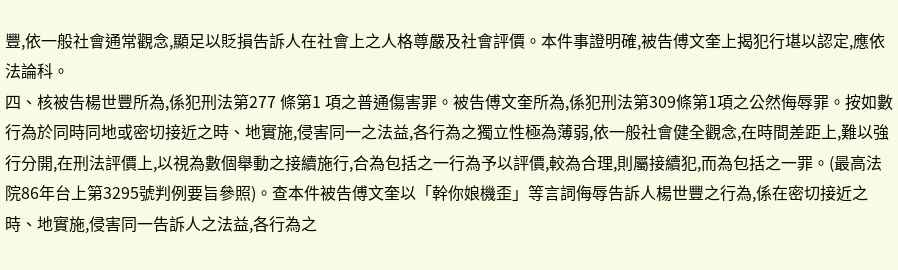豐,依一般社會通常觀念,顯足以貶損告訴人在社會上之人格尊嚴及社會評價。本件事證明確,被告傅文奎上揭犯行堪以認定,應依法論科。
四、核被告楊世豐所為,係犯刑法第277 條第1 項之普通傷害罪。被告傅文奎所為,係犯刑法第309條第1項之公然侮辱罪。按如數行為於同時同地或密切接近之時、地實施,侵害同一之法益,各行為之獨立性極為薄弱,依一般社會健全觀念,在時間差距上,難以強行分開,在刑法評價上,以視為數個舉動之接續施行,合為包括之一行為予以評價,較為合理,則屬接續犯,而為包括之一罪。(最高法院86年台上第3295號判例要旨參照)。查本件被告傅文奎以「幹你娘機歪」等言詞侮辱告訴人楊世豐之行為,係在密切接近之時、地實施,侵害同一告訴人之法益,各行為之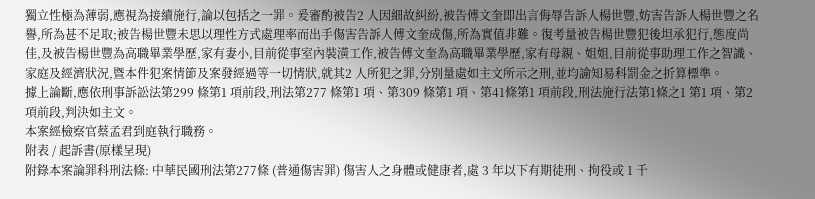獨立性極為薄弱,應視為接續施行,論以包括之一罪。爰審酌被告2 人因細故糾紛,被告傅文奎即出言侮辱告訴人楊世豐,妨害告訴人楊世豐之名譽,所為甚不足取;被告楊世豐未思以理性方式處理率而出手傷害告訴人傅文奎成傷,所為實值非難。復考量被告楊世豐犯後坦承犯行,態度尚佳,及被告楊世豐為高職畢業學歷,家有妻小,目前從事室內裝潢工作,被告傅文奎為高職畢業學歷,家有母親、姐姐,目前從事助理工作之智識、家庭及經濟狀況,暨本件犯案情節及案發經過等一切情狀,就其2 人所犯之罪,分別量處如主文所示之刑,並均諭知易科罰金之折算標準。
據上論斷,應依刑事訴訟法第299 條第1 項前段,刑法第277 條第1 項、第309 條第1 項、第41條第1 項前段,刑法施行法第1條之1 第1 項、第2 項前段,判決如主文。
本案經檢察官蔡孟君到庭執行職務。
附表 / 起訴書(原樣呈現)
附錄本案論罪科刑法條: 中華民國刑法第277條 (普通傷害罪) 傷害人之身體或健康者,處 3 年以下有期徒刑、拘役或 1 千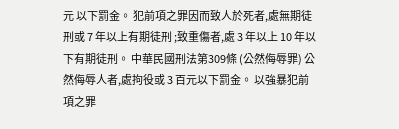元 以下罰金。 犯前項之罪因而致人於死者,處無期徒刑或 7 年以上有期徒刑 ;致重傷者,處 3 年以上 10 年以下有期徒刑。 中華民國刑法第309條 (公然侮辱罪) 公然侮辱人者,處拘役或 3 百元以下罰金。 以強暴犯前項之罪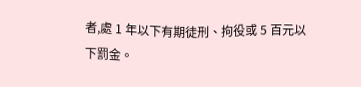者,處 1 年以下有期徒刑、拘役或 5 百元以 下罰金。